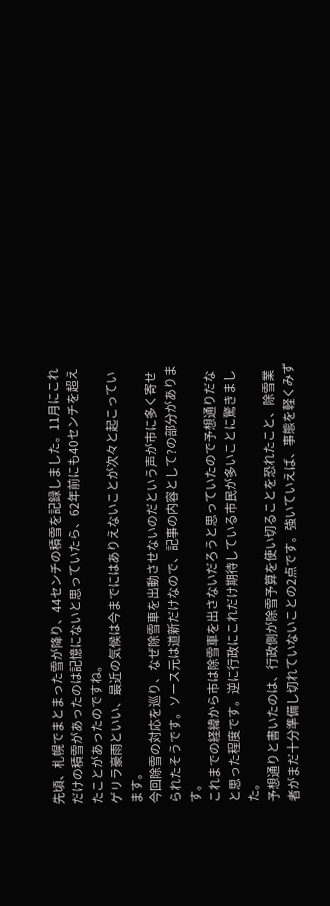先頃、札幌でまとまった雪が降り、44センチの積雪を記録しました。11月にこれだけの積雪があったのは記憶にないと思っていたら、62年前にも40センチを超えたことがあったのですね。
ゲリラ豪雨といい、最近の気候は今までにはありえないことが次々と起こっています。
今回除雪の対応を巡り、なぜ除雪車を出動させないのだという声が市に多く寄せられたそうです。ソース元は道新だけなので、記事の内容として?の部分があります。
これまでの経緯から市は除雪車を出さないだろうと思っていたので予想通りだなと思った程度です。逆に行政にこれだけ期待している市民が多いことに驚きました。
予想通りと書いたのは、行政側が除雪予算を使い切ることを恐れたこと、除雪業者がまだ十分準備し切れていないことの2点です。強いていえば、事態を軽くみず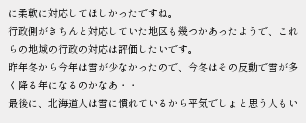に柔軟に対応してほしかったですね。
行政側がきちんと対応していた地区も幾つかあったようで、これらの地域の行政の対応は評価したいです。
昨年冬から今年は雪が少なかったので、今冬はその反動で雪が多く降る年になるのかなあ・・
最後に、北海道人は雪に慣れているから平気でしょと思う人もい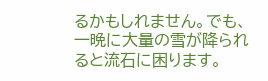るかもしれません。でも、一晩に大量の雪が降られると流石に困ります。